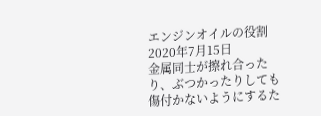エンジンオイルの役割
2020年7月15日
金属同士が擦れ合ったり、ぶつかったりしても
傷付かないようにするた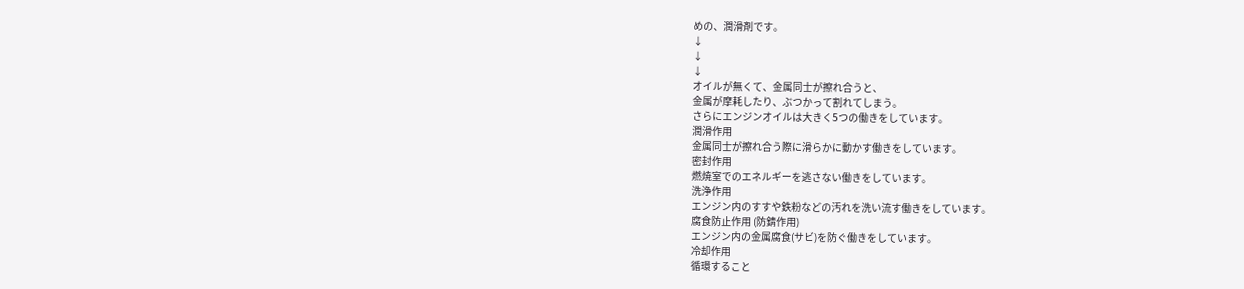めの、潤滑剤です。
↓
↓
↓
オイルが無くて、金属同士が擦れ合うと、
金属が摩耗したり、ぶつかって割れてしまう。
さらにエンジンオイルは大きく5つの働きをしています。
潤滑作用
金属同士が擦れ合う際に滑らかに動かす働きをしています。
密封作用
燃焼室でのエネルギーを逃さない働きをしています。
洗浄作用
エンジン内のすすや鉄粉などの汚れを洗い流す働きをしています。
腐食防止作用 (防錆作用)
エンジン内の金属腐食(サビ)を防ぐ働きをしています。
冷却作用
循環すること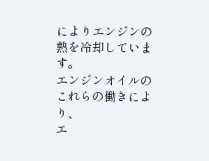によりエンジンの熱を冷却しています。
エンジンオイルのこれらの働きにより、
エ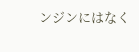ンジンにはなく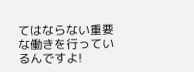てはならない重要な働きを行っているんですよ!